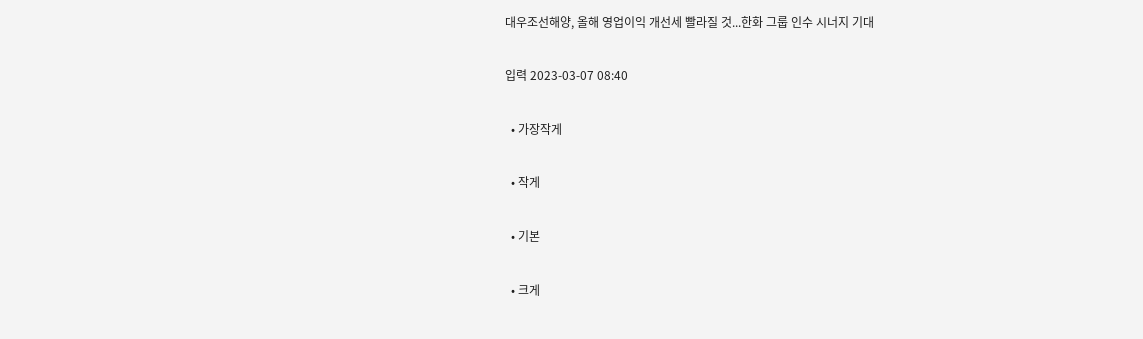대우조선해양, 올해 영업이익 개선세 빨라질 것...한화 그룹 인수 시너지 기대

입력 2023-03-07 08:40

  • 가장작게

  • 작게

  • 기본

  • 크게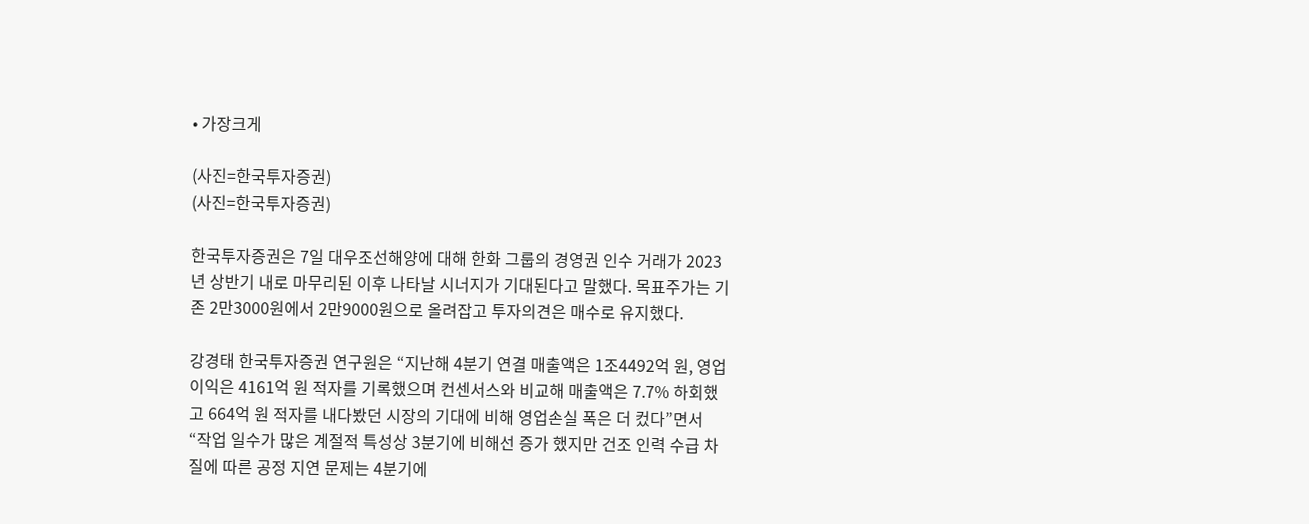• 가장크게

(사진=한국투자증권)
(사진=한국투자증권)

한국투자증권은 7일 대우조선해양에 대해 한화 그룹의 경영권 인수 거래가 2023년 상반기 내로 마무리된 이후 나타날 시너지가 기대된다고 말했다. 목표주가는 기존 2만3000원에서 2만9000원으로 올려잡고 투자의견은 매수로 유지했다.

강경태 한국투자증권 연구원은 “지난해 4분기 연결 매출액은 1조4492억 원, 영업이익은 4161억 원 적자를 기록했으며 컨센서스와 비교해 매출액은 7.7% 하회했고 664억 원 적자를 내다봤던 시장의 기대에 비해 영업손실 폭은 더 컸다”면서 “작업 일수가 많은 계절적 특성상 3분기에 비해선 증가 했지만 건조 인력 수급 차질에 따른 공정 지연 문제는 4분기에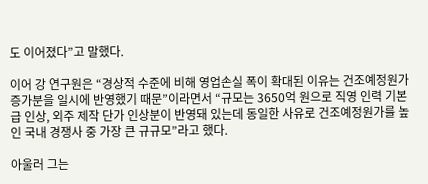도 이어졌다”고 말했다.

이어 강 연구원은 “경상적 수준에 비해 영업손실 폭이 확대된 이유는 건조예정원가 증가분을 일시에 반영했기 때문”이라면서 “규모는 3650억 원으로 직영 인력 기본급 인상, 외주 제작 단가 인상분이 반영돼 있는데 동일한 사유로 건조예정원가를 높인 국내 경쟁사 중 가장 큰 규규모”라고 했다.

아울러 그는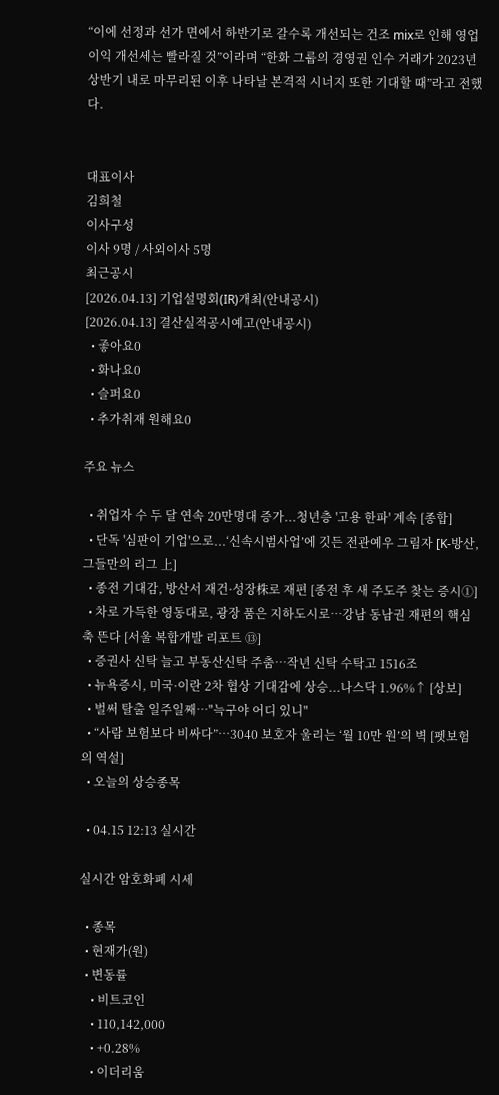“이에 선정과 선가 면에서 하반기로 갈수록 개선되는 건조 mix로 인해 영업이익 개선세는 빨라질 것”이라며 “한화 그룹의 경영권 인수 거래가 2023년 상반기 내로 마무리된 이후 나타날 본격적 시너지 또한 기대할 때”라고 전했다.


대표이사
김희철
이사구성
이사 9명 / 사외이사 5명
최근공시
[2026.04.13] 기업설명회(IR)개최(안내공시)
[2026.04.13] 결산실적공시예고(안내공시)
  • 좋아요0
  • 화나요0
  • 슬퍼요0
  • 추가취재 원해요0

주요 뉴스

  • 취업자 수 두 달 연속 20만명대 증가...청년층 '고용 한파' 계속 [종합]
  • 단독 '심판이 기업'으로...‘신속시범사업’에 깃든 전관예우 그림자 [K-방산, 그들만의 리그 上]
  • 종전 기대감, 방산서 재건·성장株로 재편 [종전 후 새 주도주 찾는 증시①]
  • 차로 가득한 영동대로, 광장 품은 지하도시로…강남 동남권 재편의 핵심축 뜬다 [서울 복합개발 리포트 ⑬]
  • 증권사 신탁 늘고 부동산신탁 주춤…작년 신탁 수탁고 1516조
  • 뉴욕증시, 미국·이란 2차 협상 기대감에 상승...나스닥 1.96%↑ [상보]
  • 벌써 탈출 일주일째…"늑구야 어디 있니"
  • “사람 보험보다 비싸다”…3040 보호자 울리는 ‘월 10만 원’의 벽 [펫보험의 역설]
  • 오늘의 상승종목

  • 04.15 12:13 실시간

실시간 암호화폐 시세

  • 종목
  • 현재가(원)
  • 변동률
    • 비트코인
    • 110,142,000
    • +0.28%
    • 이더리움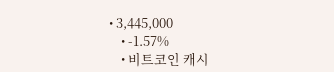• 3,445,000
    • -1.57%
    • 비트코인 캐시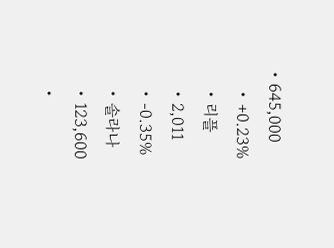• 645,000
    • +0.23%
    • 리플
    • 2,011
    • -0.35%
    • 솔라나
    • 123,600
    •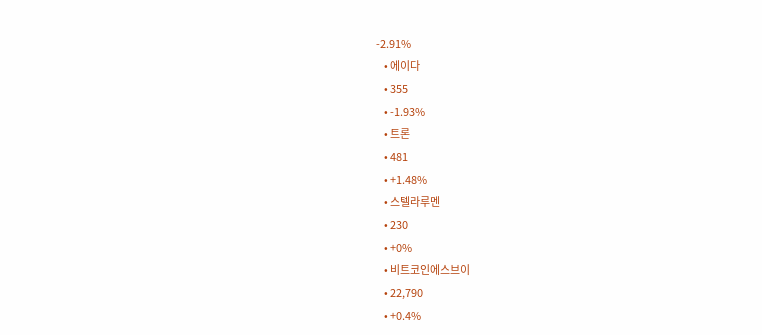-2.91%
    • 에이다
    • 355
    • -1.93%
    • 트론
    • 481
    • +1.48%
    • 스텔라루멘
    • 230
    • +0%
    • 비트코인에스브이
    • 22,790
    • +0.4%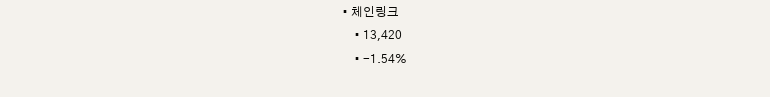• 체인링크
    • 13,420
    • -1.54%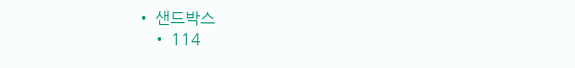• 샌드박스
    • 114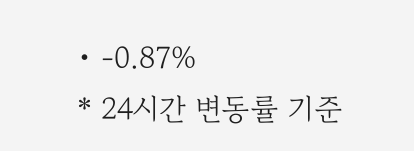• -0.87%
* 24시간 변동률 기준